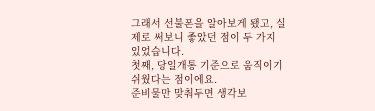그래서 선불폰을 알아보게 됐고, 실제로 써보니 좋았던 점이 두 가지 있었습니다.
첫째, 당일개통 기준으로 움직이기 쉬웠다는 점이에요.
준비물만 맞춰두면 생각보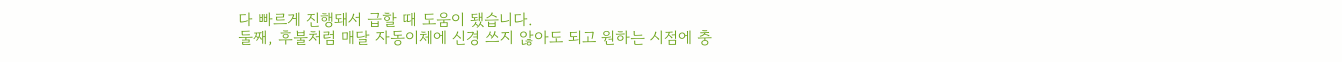다 빠르게 진행돼서 급할 때 도움이 됐습니다.
둘째, 후불처럼 매달 자동이체에 신경 쓰지 않아도 되고 원하는 시점에 충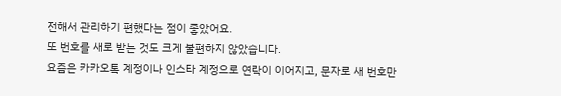전해서 관리하기 편했다는 점이 좋았어요.
또 번호를 새로 받는 것도 크게 불편하지 않았습니다.
요즘은 카카오톡 계정이나 인스타 계정으로 연락이 이어지고, 문자로 새 번호만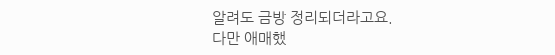알려도 금방 정리되더라고요.
다만 애매했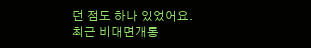던 점도 하나 있었어요.
최근 비대면개통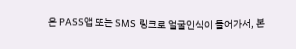은 PASS앱 또는 SMS 링크로 얼굴인식이 들어가서, 본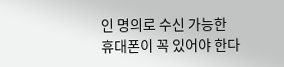인 명의로 수신 가능한 휴대폰이 꼭 있어야 한다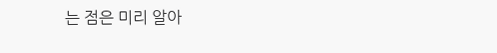는 점은 미리 알아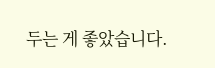두는 게 좋았습니다.